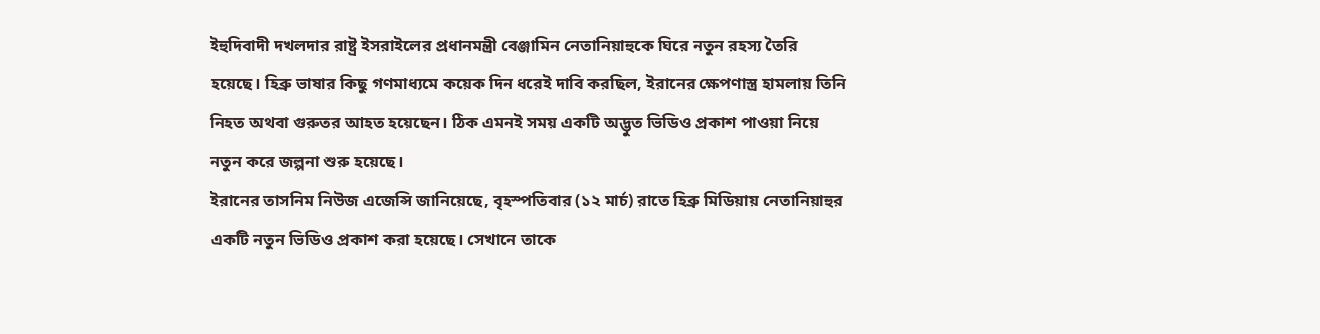ইহুদিবাদী দখলদার রাষ্ট্র ইসরাইলের প্রধানমন্ত্রী বেঞ্জামিন নেতানিয়াহুকে ঘিরে নতুন রহস্য তৈরি হয়েছে। হিব্রু ভাষার কিছু গণমাধ্যমে কয়েক দিন ধরেই দাবি করছিল, ইরানের ক্ষেপণাস্ত্র হামলায় তিনি নিহত অথবা গুরুতর আহত হয়েছেন। ঠিক এমনই সময় একটি অদ্ভুত ভিডিও প্রকাশ পাওয়া নিয়ে নতুন করে জল্পনা শুরু হয়েছে।
ইরানের তাসনিম নিউজ এজেন্সি জানিয়েছে, বৃহস্পতিবার (১২ মার্চ) রাতে হিব্রু মিডিয়ায় নেতানিয়াহুর একটি নতুন ভিডিও প্রকাশ করা হয়েছে। সেখানে তাকে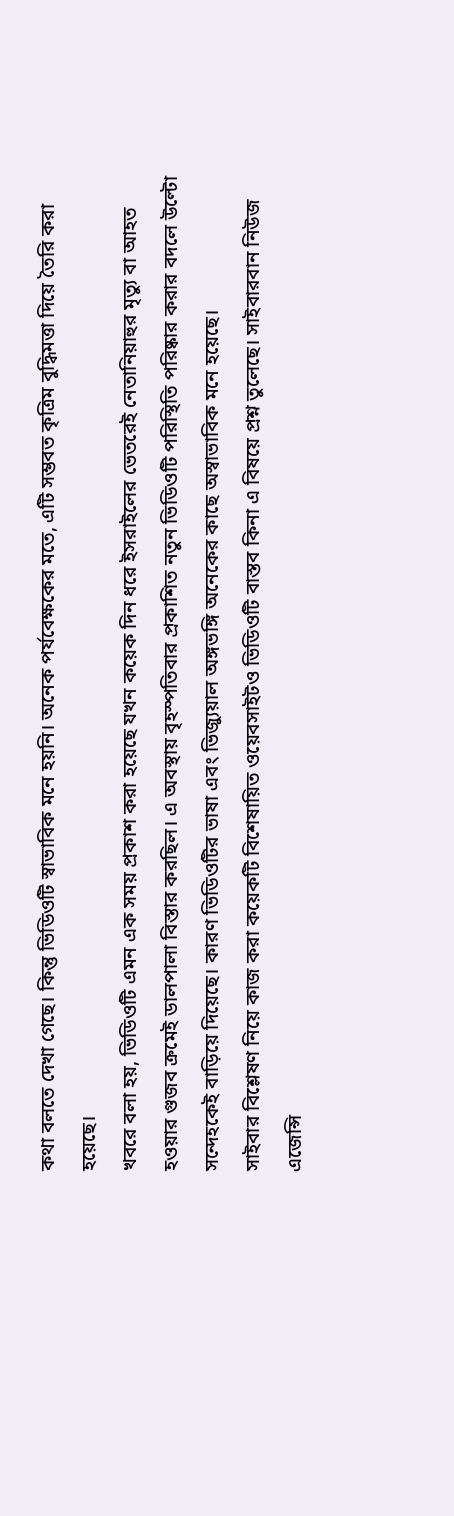কথা বলতে দেখা গেছে। কিন্তু ভিডিওটি স্বাভাবিক মনে হয়নি। অনেক পর্যবেক্ষকের মতে, এটি সম্ভবত কৃত্রিম বুদ্ধিমত্তা দিয়ে তৈরি করা হয়েছে।
খবরে বলা হয়, ভিডিওটি এমন এক সময় প্রকাশ করা হয়েছে যখন কয়েক দিন ধরে ইসরাইলের ভেতরেই নেতানিয়াহুর মৃত্যু বা আহত হওয়ার গুজব ক্রমেই ডালপালা বিস্তার করছিল। এ অবস্থায় বৃহস্পতিবার প্রকাশিত নতুন ভিডিওটি পরিস্থিতি পরিষ্কার করার বদলে উল্টো সন্দেহকেই বাড়িয়ে দিয়েছে। কারণ ভিডিওটির ভাষা এবং ভিজ্যুয়াল অঙ্গভঙ্গি অনেকের কাছে অস্বাভাবিক মনে হয়েছে।
সাইবার বিশ্লেষণ নিয়ে কাজ করা কয়েকটি বিশেষায়িত ওয়েবসাইটও ভিডিওটি বাস্তব কিনা এ বিষয়ে প্রশ্ন তুলেছে। সাইবারবান নিউজ এজেন্সি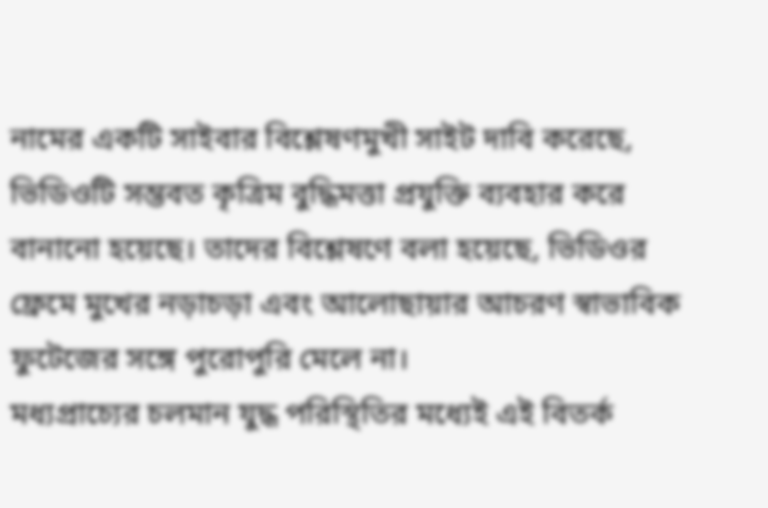নামের একটি সাইবার বিশ্লেষণমুখী সাইট দাবি করেছে, ভিডিওটি সম্ভবত কৃত্রিম বুদ্ধিমত্তা প্রযুক্তি ব্যবহার করে বানানো হয়েছে। তাদের বিশ্লেষণে বলা হয়েছে, ভিডিওর ফ্রেমে মুখের নড়াচড়া এবং আলোছায়ার আচরণ স্বাভাবিক ফুটেজের সঙ্গে পুরোপুরি মেলে না।
মধ্যপ্রাচ্যের চলমান যুদ্ধ পরিস্থিতির মধ্যেই এই বিতর্ক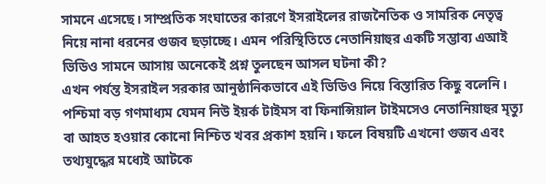সামনে এসেছে। সাম্প্রতিক সংঘাতের কারণে ইসরাইলের রাজনৈতিক ও সামরিক নেতৃত্ব নিয়ে নানা ধরনের গুজব ছড়াচ্ছে। এমন পরিস্থিতিতে নেতানিয়াহুর একটি সম্ভাব্য এআই ভিডিও সামনে আসায় অনেকেই প্রশ্ন তুলছেন আসল ঘটনা কী?
এখন পর্যন্ত ইসরাইল সরকার আনুষ্ঠানিকভাবে এই ভিডিও নিয়ে বিস্তারিত কিছু বলেনি। পশ্চিমা বড় গণমাধ্যম যেমন নিউ ইয়র্ক টাইমস বা ফিনান্সিয়াল টাইমসেও নেতানিয়াহুর মৃত্যু বা আহত হওয়ার কোনো নিশ্চিত খবর প্রকাশ হয়নি। ফলে বিষয়টি এখনো গুজব এবং তথ্যযুদ্ধের মধ্যেই আটকে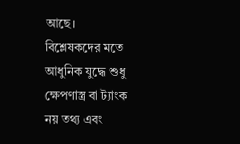আছে।
বিশ্লেষকদের মতে আধুনিক যুদ্ধে শুধু ক্ষেপণাস্ত্র বা ট্যাংক নয় তথ্য এবং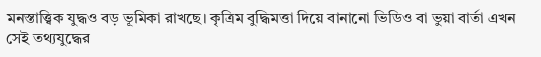মনস্তাত্ত্বিক যুদ্ধও বড় ভূমিকা রাখছে। কৃত্রিম বুদ্ধিমত্তা দিয়ে বানানো ভিডিও বা ভুয়া বার্তা এখন সেই তথ্যযুদ্ধের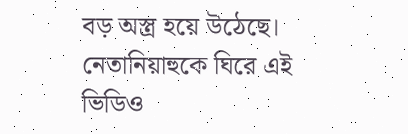বড় অস্ত্র হয়ে উঠেছে। নেতানিয়াহুকে ঘিরে এই ভিডিও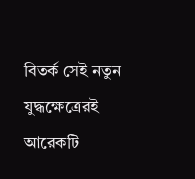বিতর্ক সেই নতুন যুদ্ধক্ষেত্রেরই আরেকটি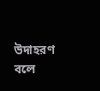উদাহরণ বলে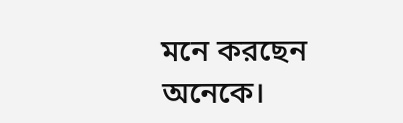মনে করছেন অনেকে।